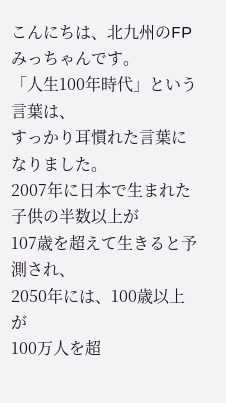こんにちは、北九州のFPみっちゃんです。
「人生100年時代」という言葉は、
すっかり耳慣れた言葉になりました。
2007年に日本で生まれた子供の半数以上が
107歳を超えて生きると予測され、
2050年には、100歳以上が
100万人を超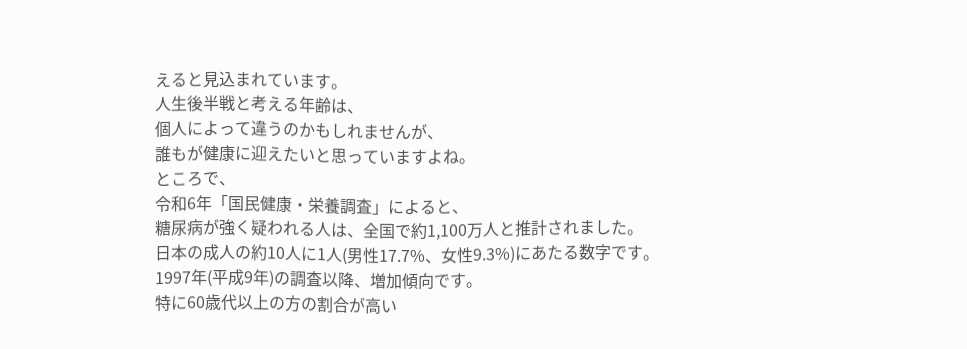えると見込まれています。
人生後半戦と考える年齢は、
個人によって違うのかもしれませんが、
誰もが健康に迎えたいと思っていますよね。
ところで、
令和6年「国民健康・栄養調査」によると、
糖尿病が強く疑われる人は、全国で約1,100万人と推計されました。
日本の成人の約10人に1人(男性17.7%、女性9.3%)にあたる数字です。
1997年(平成9年)の調査以降、増加傾向です。
特に60歳代以上の方の割合が高い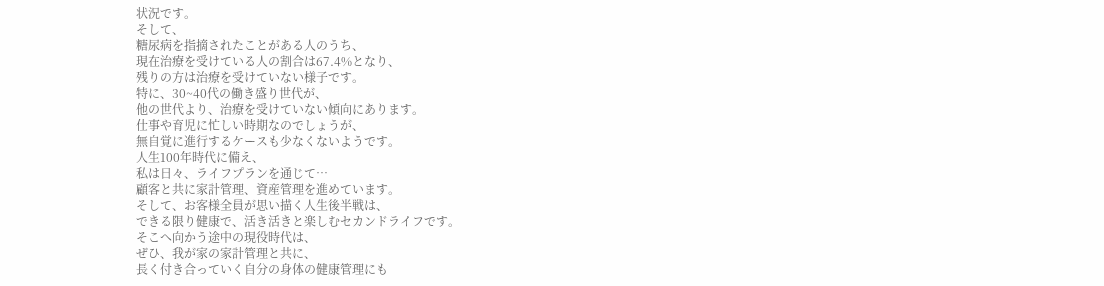状況です。
そして、
糖尿病を指摘されたことがある人のうち、
現在治療を受けている人の割合は67.4%となり、
残りの方は治療を受けていない様子です。
特に、30~40代の働き盛り世代が、
他の世代より、治療を受けていない傾向にあります。
仕事や育児に忙しい時期なのでしょうが、
無自覚に進行するケースも少なくないようです。
人生100年時代に備え、
私は日々、ライフプランを通じて…
顧客と共に家計管理、資産管理を進めています。
そして、お客様全員が思い描く人生後半戦は、
できる限り健康で、活き活きと楽しむセカンドライフです。
そこへ向かう途中の現役時代は、
ぜひ、我が家の家計管理と共に、
長く付き合っていく自分の身体の健康管理にも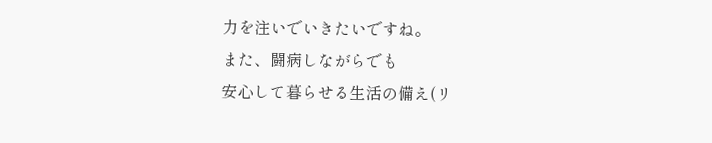力を注いでいきたいですね。
また、闘病しながらでも
安心して暮らせる生活の備え(リ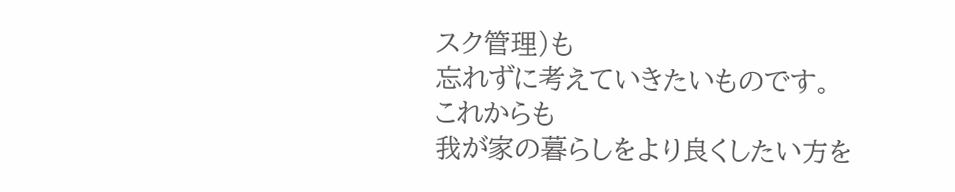スク管理)も
忘れずに考えていきたいものです。
これからも
我が家の暮らしをより良くしたい方を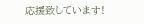応援致しています!